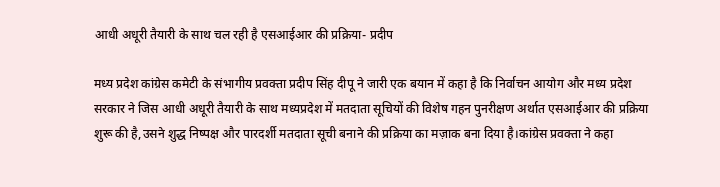आधी अधूरी तैयारी के साथ चल रही है एसआईआर की प्रक्रिया- प्रदीप

मध्य प्रदेश कांग्रेस कमेटी के संभागीय प्रवक्ता प्रदीप सिंह दीपू ने जारी एक बयान में कहा है कि निर्वाचन आयोग और मध्य प्रदेश सरकार ने जिस आधी अधूरी तैयारी के साथ मध्यप्रदेश में मतदाता सूचियों की विशेष गहन पुनरीक्षण अर्थात एसआईआर की प्रक्रिया शुरू की है,उसने शुद्ध निष्पक्ष और पारदर्शी मतदाता सूची बनाने की प्रक्रिया का मज़ाक बना दिया है।कांग्रेस प्रवक्ता ने कहा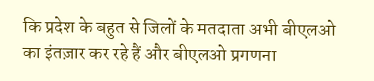कि प्रदेश के बहुत से जिलों के मतदाता अभी बीएलओ का इंतज़ार कर रहे हैं और बीएलओ प्रगणना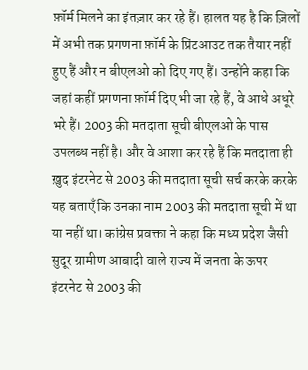फ़ॉर्म मिलने का इंतज़ार कर रहे हैं। हालत यह है कि ज़िलों में अभी तक प्रगणना फ़ॉर्म के प्रिंटआउट तक तैयार नहीं हुए हैं और न बीएलओ को दिए गए हैं। उन्होंने कहा कि जहां कहीं प्रगणना फ़ॉर्म दिए भी जा रहे हैं, वे आधे अधूरे भरे हैं। 2003 की मतदाता सूची बीएलओ के पास उपलब्ध नहीं है। और वे आशा कर रहे हैं कि मतदाता ही ख़ुद इंटरनेट से 2003 की मतदाता सूची सर्च करके करके यह बताएँ कि उनका नाम 2003 की मतदाता सूची में था या नहीं था। कांग्रेस प्रवक्ता ने कहा कि मध्य प्रदेश जैसी सुदूर ग्रामीण आबादी वाले राज्य में जनता के ऊपर इंटरनेट से 2003 की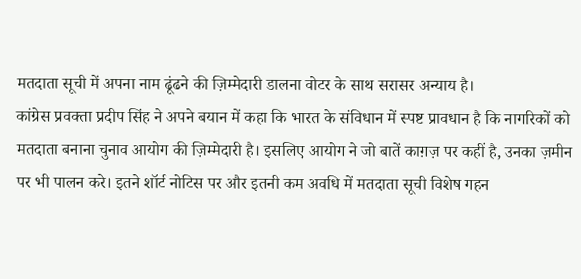मतदाता सूची में अपना नाम ढूंढने की ज़िम्मेदारी डालना वोटर के साथ सरासर अन्याय है।
कांग्रेस प्रवक्ता प्रदीप सिंह ने अपने बयान में कहा कि भारत के संविधान में स्पष्ट प्रावधान है कि नागरिकों को मतदाता बनाना चुनाव आयोग की ज़िम्मेदारी है। इसलिए आयोग ने जो बातें काग़ज़ पर कहीं है, उनका ज़मीन पर भी पालन करे। इतने शॉर्ट नोटिस पर और इतनी कम अवधि में मतदाता सूची विशेष गहन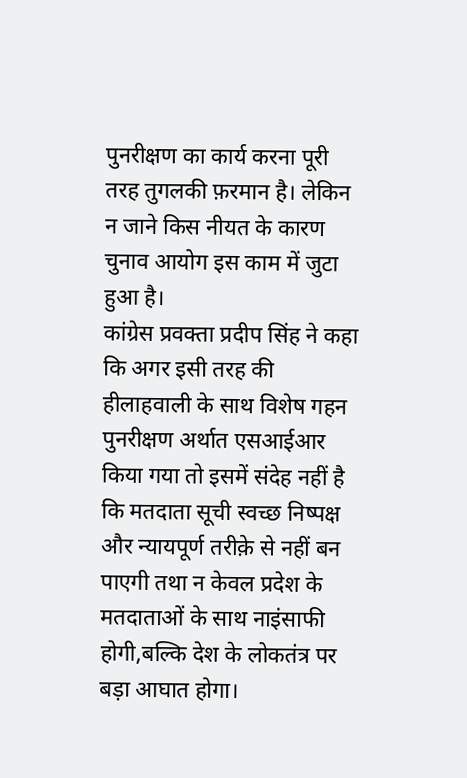पुनरीक्षण का कार्य करना पूरी तरह तुगलकी फ़रमान है। लेकिन न जाने किस नीयत के कारण चुनाव आयोग इस काम में जुटा हुआ है।
कांग्रेस प्रवक्ता प्रदीप सिंह ने कहा कि अगर इसी तरह की हीलाहवाली के साथ विशेष गहन पुनरीक्षण अर्थात एसआईआर किया गया तो इसमें संदेह नहीं है कि मतदाता सूची स्वच्छ निष्पक्ष और न्यायपूर्ण तरीक़े से नहीं बन पाएगी तथा न केवल प्रदेश के मतदाताओं के साथ नाइंसाफी होगी,बल्कि देश के लोकतंत्र पर बड़ा आघात होगा।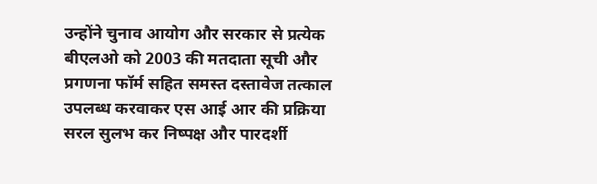उन्होंने चुनाव आयोग और सरकार से प्रत्येक बीएलओ को 2003 की मतदाता सूची और प्रगणना फॉर्म सहित समस्त दस्तावेज तत्काल उपलब्ध करवाकर एस आई आर की प्रक्रिया सरल सुलभ कर निष्पक्ष और पारदर्शी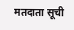मतदाता सूची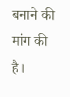बनाने की मांग की है।